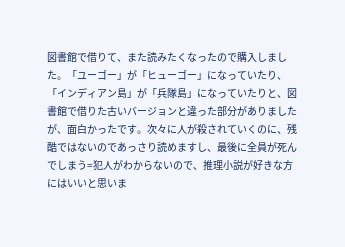図書館で借りて、また読みたくなったので購入しました。「ユーゴー」が「ヒューゴー」になっていたり、「インディアン島」が「兵隊島」になっていたりと、図書館で借りた古いバージョンと違った部分がありましたが、面白かったです。次々に人が殺されていくのに、残酷ではないのであっさり読めますし、最後に全員が死んでしまう=犯人がわからないので、推理小説が好きな方にはいいと思いま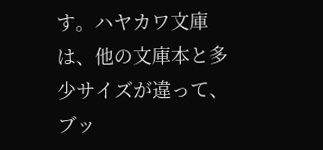す。ハヤカワ文庫は、他の文庫本と多少サイズが違って、ブッ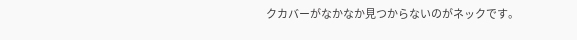クカバーがなかなか見つからないのがネックです。